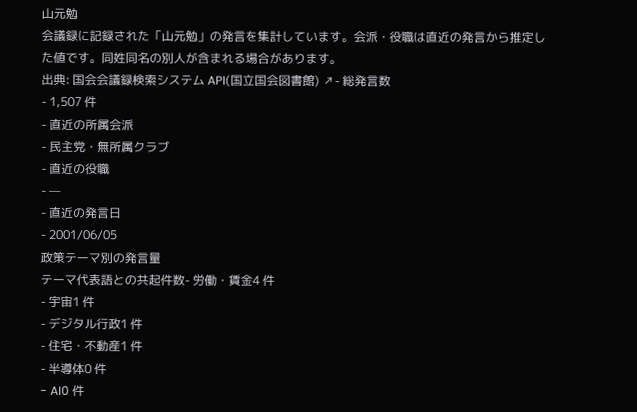山元勉
会議録に記録された「山元勉」の発言を集計しています。会派・役職は直近の発言から推定した値です。同姓同名の別人が含まれる場合があります。
出典: 国会会議録検索システム API(国立国会図書館) ↗- 総発言数
- 1,507 件
- 直近の所属会派
- 民主党・無所属クラブ
- 直近の役職
- —
- 直近の発言日
- 2001/06/05
政策テーマ別の発言量
テーマ代表語との共起件数- 労働・賃金4 件
- 宇宙1 件
- デジタル行政1 件
- 住宅・不動産1 件
- 半導体0 件
- AI0 件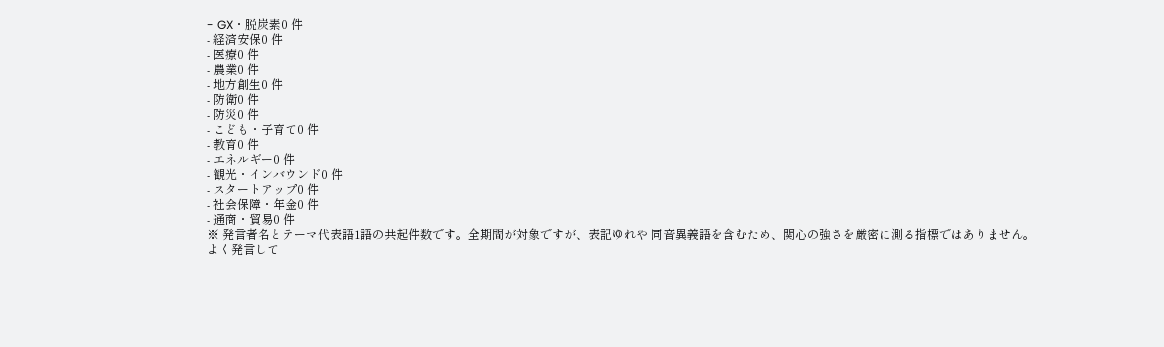- GX・脱炭素0 件
- 経済安保0 件
- 医療0 件
- 農業0 件
- 地方創生0 件
- 防衛0 件
- 防災0 件
- こども・子育て0 件
- 教育0 件
- エネルギー0 件
- 観光・インバウンド0 件
- スタートアップ0 件
- 社会保障・年金0 件
- 通商・貿易0 件
※ 発言者名とテーマ代表語1語の共起件数です。全期間が対象ですが、表記ゆれや 同音異義語を含むため、関心の強さを厳密に測る指標ではありません。
よく発言して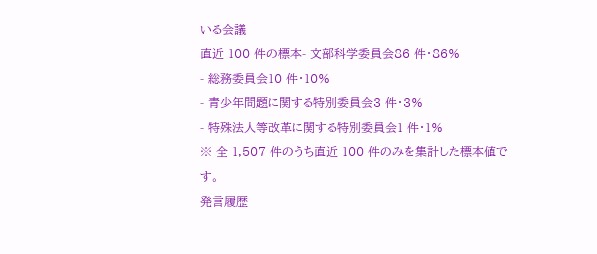いる会議
直近 100 件の標本- 文部科学委員会86 件・86%
- 総務委員会10 件・10%
- 青少年問題に関する特別委員会3 件・3%
- 特殊法人等改革に関する特別委員会1 件・1%
※ 全 1,507 件のうち直近 100 件のみを集計した標本値です。
発言履歴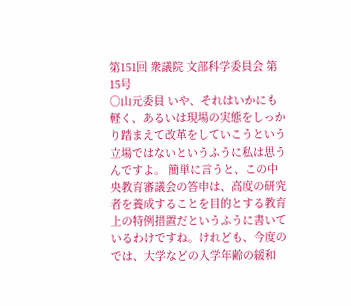第151回 衆議院 文部科学委員会 第15号
○山元委員 いや、それはいかにも軽く、あるいは現場の実態をしっかり踏まえて改革をしていこうという立場ではないというふうに私は思うんですよ。 簡単に言うと、この中央教育審議会の答申は、高度の研究者を養成することを目的とする教育上の特例措置だというふうに書いているわけですね。けれども、今度のでは、大学などの入学年齢の緩和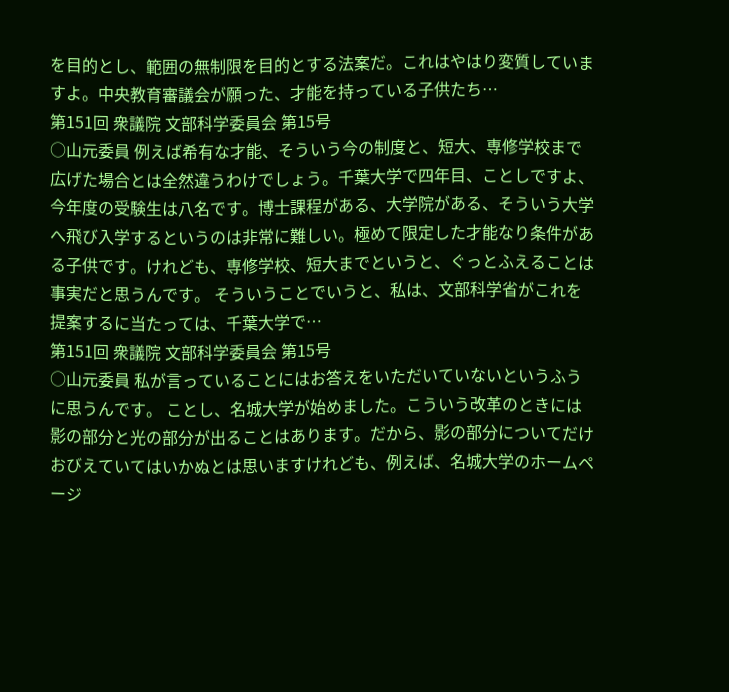を目的とし、範囲の無制限を目的とする法案だ。これはやはり変質していますよ。中央教育審議会が願った、才能を持っている子供たち…
第151回 衆議院 文部科学委員会 第15号
○山元委員 例えば希有な才能、そういう今の制度と、短大、専修学校まで広げた場合とは全然違うわけでしょう。千葉大学で四年目、ことしですよ、今年度の受験生は八名です。博士課程がある、大学院がある、そういう大学へ飛び入学するというのは非常に難しい。極めて限定した才能なり条件がある子供です。けれども、専修学校、短大までというと、ぐっとふえることは事実だと思うんです。 そういうことでいうと、私は、文部科学省がこれを提案するに当たっては、千葉大学で…
第151回 衆議院 文部科学委員会 第15号
○山元委員 私が言っていることにはお答えをいただいていないというふうに思うんです。 ことし、名城大学が始めました。こういう改革のときには影の部分と光の部分が出ることはあります。だから、影の部分についてだけおびえていてはいかぬとは思いますけれども、例えば、名城大学のホームページ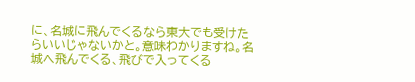に、名城に飛んでくるなら東大でも受けたらいいじゃないかと。意味わかりますね。名城へ飛んでくる、飛びで入ってくる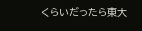くらいだったら東大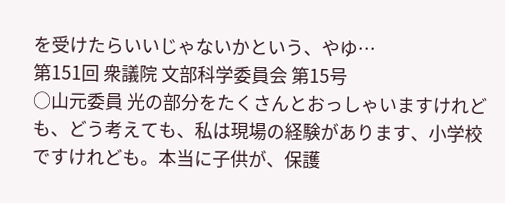を受けたらいいじゃないかという、やゆ…
第151回 衆議院 文部科学委員会 第15号
○山元委員 光の部分をたくさんとおっしゃいますけれども、どう考えても、私は現場の経験があります、小学校ですけれども。本当に子供が、保護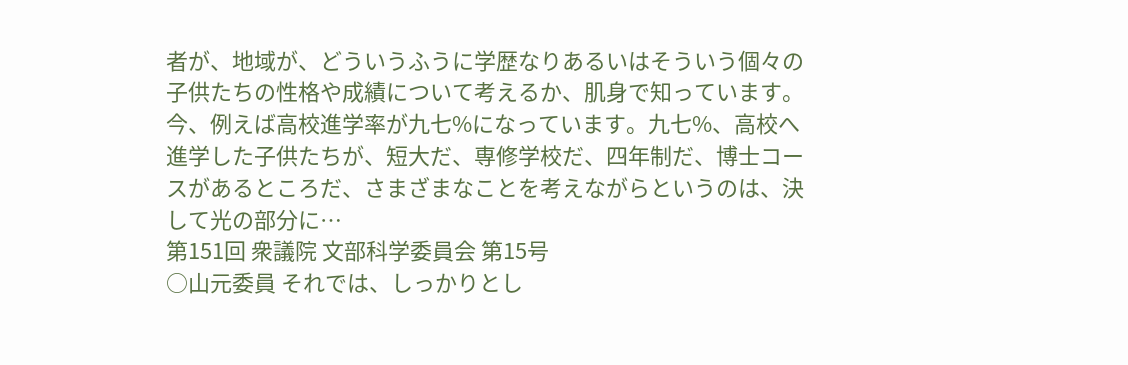者が、地域が、どういうふうに学歴なりあるいはそういう個々の子供たちの性格や成績について考えるか、肌身で知っています。 今、例えば高校進学率が九七%になっています。九七%、高校へ進学した子供たちが、短大だ、専修学校だ、四年制だ、博士コースがあるところだ、さまざまなことを考えながらというのは、決して光の部分に…
第151回 衆議院 文部科学委員会 第15号
○山元委員 それでは、しっかりとし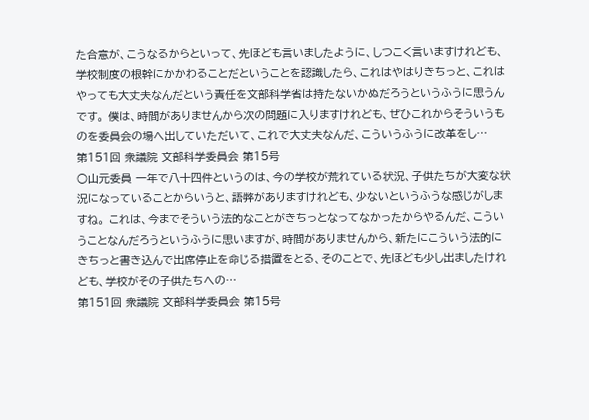た合意が、こうなるからといって、先ほども言いましたように、しつこく言いますけれども、学校制度の根幹にかかわることだということを認識したら、これはやはりきちっと、これはやっても大丈夫なんだという責任を文部科学省は持たないかぬだろうというふうに思うんです。 僕は、時間がありませんから次の問題に入りますけれども、ぜひこれからそういうものを委員会の場へ出していただいて、これで大丈夫なんだ、こういうふうに改革をし…
第151回 衆議院 文部科学委員会 第15号
○山元委員 一年で八十四件というのは、今の学校が荒れている状況、子供たちが大変な状況になっていることからいうと、語弊がありますけれども、少ないというふうな感じがしますね。 これは、今までそういう法的なことがきちっとなってなかったからやるんだ、こういうことなんだろうというふうに思いますが、時間がありませんから、新たにこういう法的にきちっと書き込んで出席停止を命じる措置をとる、そのことで、先ほども少し出ましたけれども、学校がその子供たちへの…
第151回 衆議院 文部科学委員会 第15号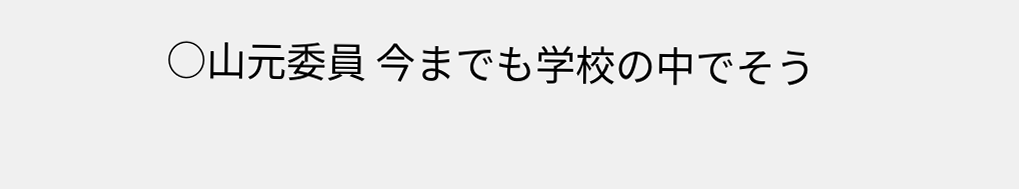○山元委員 今までも学校の中でそう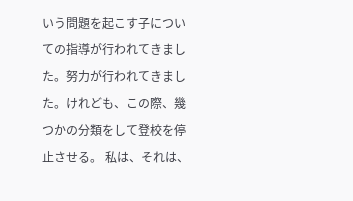いう問題を起こす子についての指導が行われてきました。努力が行われてきました。けれども、この際、幾つかの分類をして登校を停止させる。 私は、それは、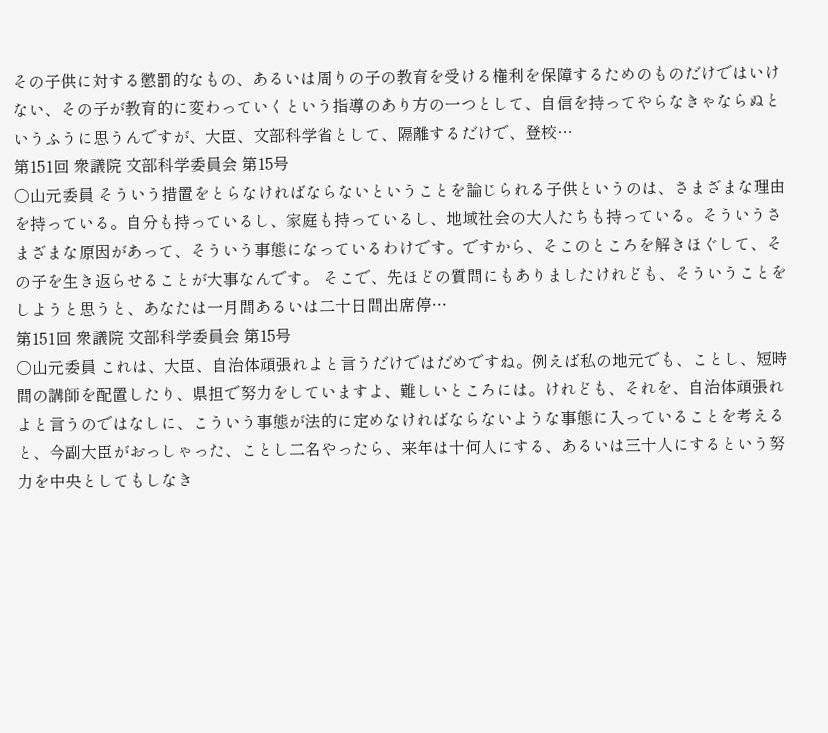その子供に対する懲罰的なもの、あるいは周りの子の教育を受ける権利を保障するためのものだけではいけない、その子が教育的に変わっていくという指導のあり方の一つとして、自信を持ってやらなきゃならぬというふうに思うんですが、大臣、文部科学省として、隔離するだけで、登校…
第151回 衆議院 文部科学委員会 第15号
○山元委員 そういう措置をとらなければならないということを論じられる子供というのは、さまざまな理由を持っている。自分も持っているし、家庭も持っているし、地域社会の大人たちも持っている。そういうさまざまな原因があって、そういう事態になっているわけです。ですから、そこのところを解きほぐして、その子を生き返らせることが大事なんです。 そこで、先ほどの質問にもありましたけれども、そういうことをしようと思うと、あなたは一月間あるいは二十日間出席停…
第151回 衆議院 文部科学委員会 第15号
○山元委員 これは、大臣、自治体頑張れよと言うだけではだめですね。例えば私の地元でも、ことし、短時間の講師を配置したり、県担で努力をしていますよ、難しいところには。けれども、それを、自治体頑張れよと言うのではなしに、こういう事態が法的に定めなければならないような事態に入っていることを考えると、今副大臣がおっしゃった、ことし二名やったら、来年は十何人にする、あるいは三十人にするという努力を中央としてもしなき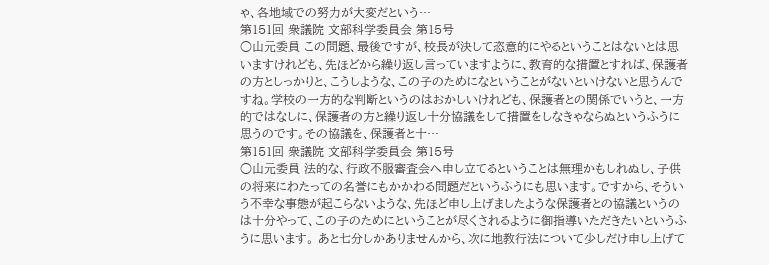ゃ、各地域での努力が大変だという…
第151回 衆議院 文部科学委員会 第15号
○山元委員 この問題、最後ですが、校長が決して恣意的にやるということはないとは思いますけれども、先ほどから繰り返し言っていますように、教育的な措置とすれば、保護者の方としっかりと、こうしような、この子のためになということがないといけないと思うんですね。学校の一方的な判断というのはおかしいけれども、保護者との関係でいうと、一方的ではなしに、保護者の方と繰り返し十分協議をして措置をしなきゃならぬというふうに思うのです。その協議を、保護者と十…
第151回 衆議院 文部科学委員会 第15号
○山元委員 法的な、行政不服審査会へ申し立てるということは無理かもしれぬし、子供の将来にわたっての名誉にもかかわる問題だというふうにも思います。ですから、そういう不幸な事態が起こらないような、先ほど申し上げましたような保護者との協議というのは十分やって、この子のためにということが尽くされるように御指導いただきたいというふうに思います。 あと七分しかありませんから、次に地教行法について少しだけ申し上げて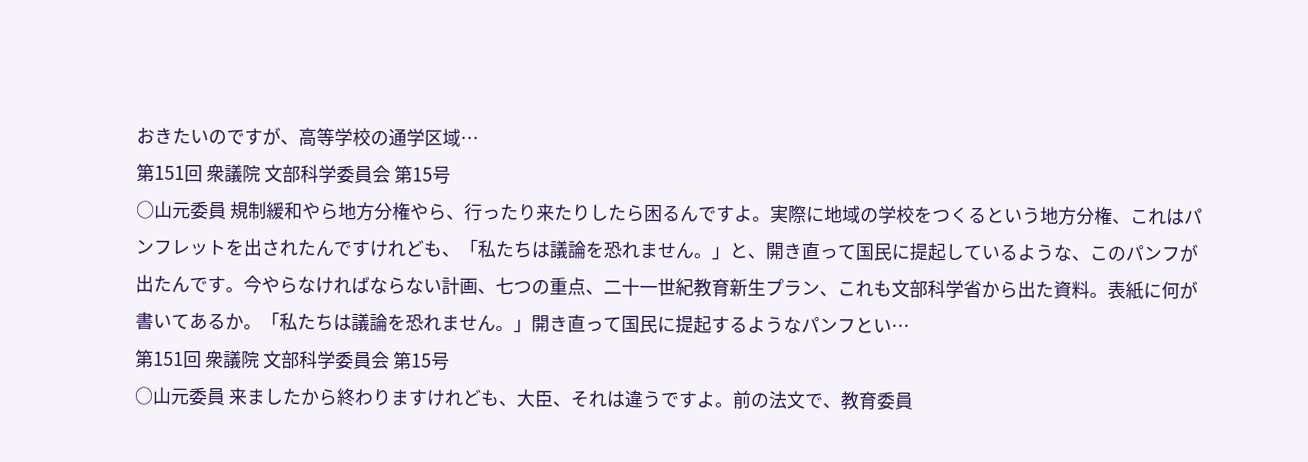おきたいのですが、高等学校の通学区域…
第151回 衆議院 文部科学委員会 第15号
○山元委員 規制緩和やら地方分権やら、行ったり来たりしたら困るんですよ。実際に地域の学校をつくるという地方分権、これはパンフレットを出されたんですけれども、「私たちは議論を恐れません。」と、開き直って国民に提起しているような、このパンフが出たんです。今やらなければならない計画、七つの重点、二十一世紀教育新生プラン、これも文部科学省から出た資料。表紙に何が書いてあるか。「私たちは議論を恐れません。」開き直って国民に提起するようなパンフとい…
第151回 衆議院 文部科学委員会 第15号
○山元委員 来ましたから終わりますけれども、大臣、それは違うですよ。前の法文で、教育委員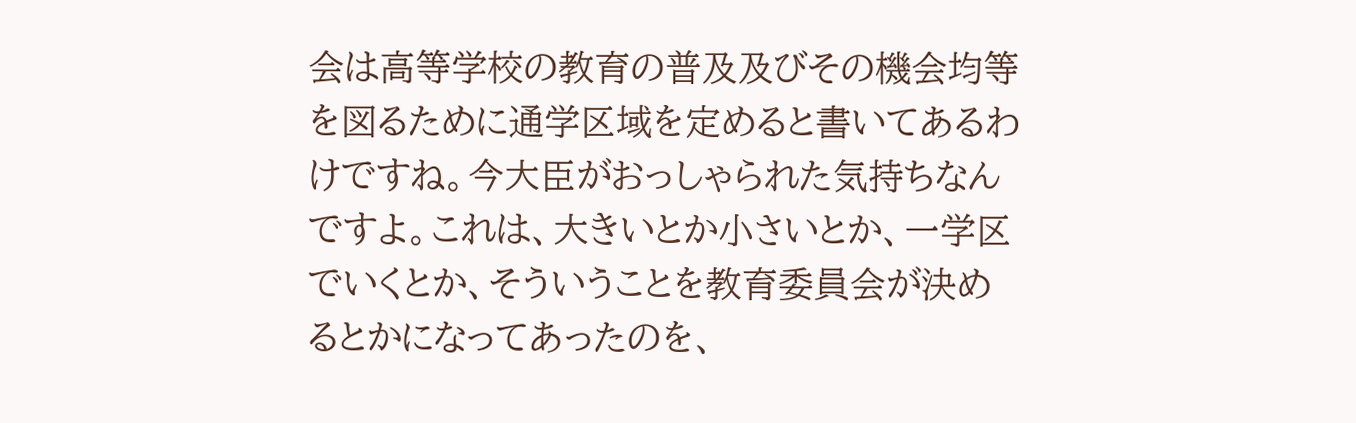会は高等学校の教育の普及及びその機会均等を図るために通学区域を定めると書いてあるわけですね。今大臣がおっしゃられた気持ちなんですよ。これは、大きいとか小さいとか、一学区でいくとか、そういうことを教育委員会が決めるとかになってあったのを、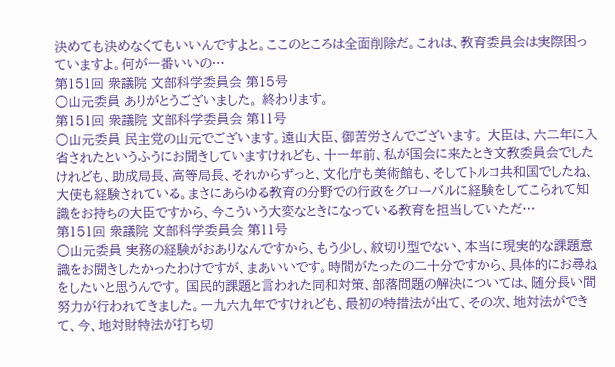決めても決めなくてもいいんですよと。ここのところは全面削除だ。これは、教育委員会は実際困っていますよ。何が一番いいの…
第151回 衆議院 文部科学委員会 第15号
○山元委員 ありがとうございました。 終わります。
第151回 衆議院 文部科学委員会 第11号
○山元委員 民主党の山元でございます。遠山大臣、御苦労さんでございます。 大臣は、六二年に入省されたというふうにお聞きしていますけれども、十一年前、私が国会に来たとき文教委員会でしたけれども、助成局長、高等局長、それからずっと、文化庁も美術館も、そしてトルコ共和国でしたね、大使も経験されている。まさにあらゆる教育の分野での行政をグローバルに経験をしてこられて知識をお持ちの大臣ですから、今こういう大変なときになっている教育を担当していただ…
第151回 衆議院 文部科学委員会 第11号
○山元委員 実務の経験がおありなんですから、もう少し、紋切り型でない、本当に現実的な課題意識をお聞きしたかったわけですが、まあいいです。時間がたったの二十分ですから、具体的にお尋ねをしたいと思うんです。 国民的課題と言われた同和対策、部落問題の解決については、随分長い間努力が行われてきました。一九六九年ですけれども、最初の特措法が出て、その次、地対法ができて、今、地対財特法が打ち切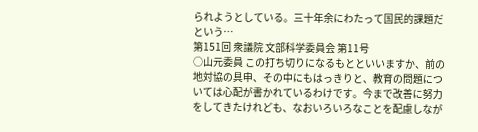られようとしている。三十年余にわたって国民的課題だという…
第151回 衆議院 文部科学委員会 第11号
○山元委員 この打ち切りになるもとといいますか、前の地対協の具申、その中にもはっきりと、教育の問題については心配が書かれているわけです。今まで改善に努力をしてきたけれども、なおいろいろなことを配慮しなが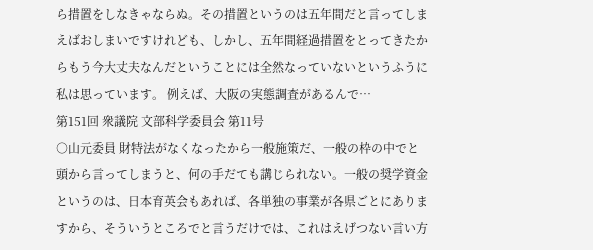ら措置をしなきゃならぬ。その措置というのは五年間だと言ってしまえばおしまいですけれども、しかし、五年間経過措置をとってきたからもう今大丈夫なんだということには全然なっていないというふうに私は思っています。 例えば、大阪の実態調査があるんで…
第151回 衆議院 文部科学委員会 第11号
○山元委員 財特法がなくなったから一般施策だ、一般の枠の中でと頭から言ってしまうと、何の手だても講じられない。一般の奨学資金というのは、日本育英会もあれば、各単独の事業が各県ごとにありますから、そういうところでと言うだけでは、これはえげつない言い方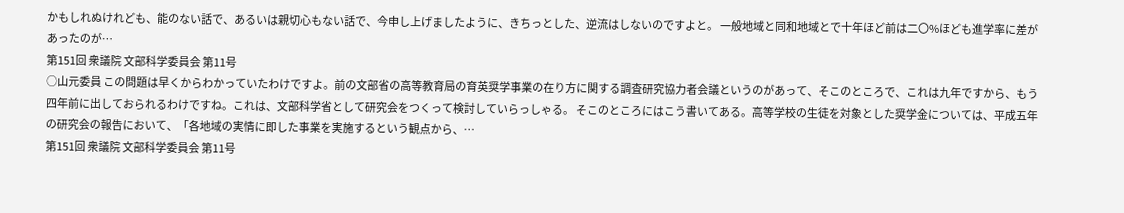かもしれぬけれども、能のない話で、あるいは親切心もない話で、今申し上げましたように、きちっとした、逆流はしないのですよと。 一般地域と同和地域とで十年ほど前は二〇%ほども進学率に差があったのが…
第151回 衆議院 文部科学委員会 第11号
○山元委員 この問題は早くからわかっていたわけですよ。前の文部省の高等教育局の育英奨学事業の在り方に関する調査研究協力者会議というのがあって、そこのところで、これは九年ですから、もう四年前に出しておられるわけですね。これは、文部科学省として研究会をつくって検討していらっしゃる。 そこのところにはこう書いてある。高等学校の生徒を対象とした奨学金については、平成五年の研究会の報告において、「各地域の実情に即した事業を実施するという観点から、…
第151回 衆議院 文部科学委員会 第11号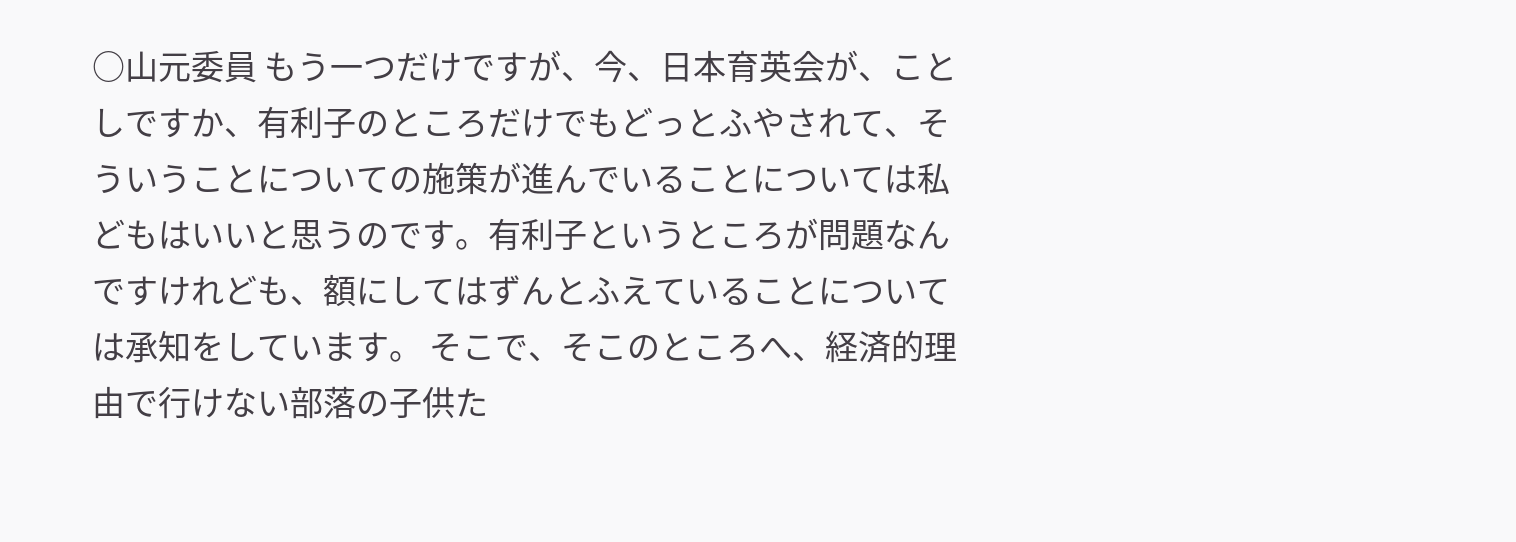○山元委員 もう一つだけですが、今、日本育英会が、ことしですか、有利子のところだけでもどっとふやされて、そういうことについての施策が進んでいることについては私どもはいいと思うのです。有利子というところが問題なんですけれども、額にしてはずんとふえていることについては承知をしています。 そこで、そこのところへ、経済的理由で行けない部落の子供た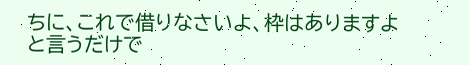ちに、これで借りなさいよ、枠はありますよと言うだけで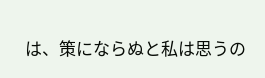は、策にならぬと私は思うの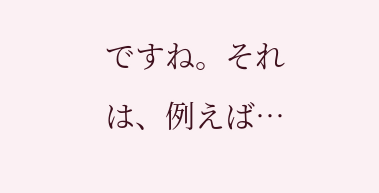ですね。それは、例えば…